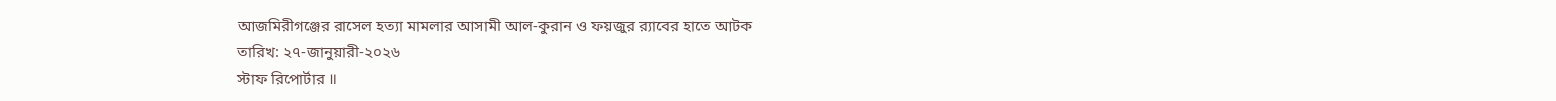আজমিরীগঞ্জের রাসেল হত্যা মামলার আসামী আল-কুরান ও ফয়জুর র‌্যাবের হাতে আটক
তারিখ: ২৭-জানুয়ারী-২০২৬
স্টাফ রিপোর্টার ॥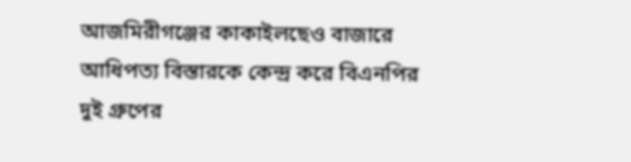আজমিরীগঞ্জের কাকাইলছেও বাজারে আধিপত্য বিস্তারকে কেন্দ্র করে বিএনপির দুই গ্রুপের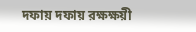দফায় দফায় রক্ষক্ষয়ী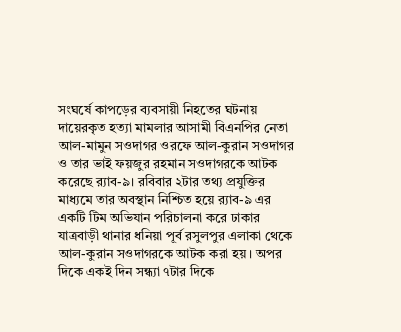সংঘর্ষে কাপড়ের ব্যবসায়ী নিহতের ঘটনায় দায়েরকৃত হত্যা মামলার আসামী বিএনপির নেতা আল-মামুন সওদাগর ওরফে আল-কুরান সওদাগর ও তার ভাই ফয়জুর রহমান সওদাগরকে আটক করেছে র‌্যাব-৯। রবিবার ২টার তথ্য প্রযুক্তির মাধ্যমে তার অবস্থান নিশ্চিত হয়ে র‌্যাব-৯ এর একটি টিম অভিযান পরিচালনা করে ঢাকার যাত্রবাড়ী থানার ধনিয়া পূর্ব রসুলপুর এলাকা থেকে আল-কুরান সওদাগরকে আটক করা হয়। অপর দিকে একই দিন সন্ধ্যা ৭টার দিকে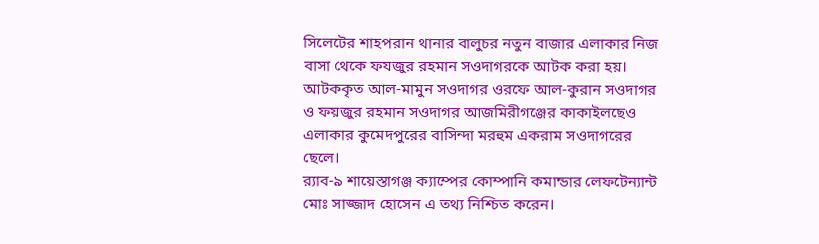সিলেটের শাহপরান থানার বালুচর নতুন বাজার এলাকার নিজ বাসা থেকে ফযজুর রহমান সওদাগরকে আটক করা হয়।
আটককৃত আল-মামুন সওদাগর ওরফে আল-কুরান সওদাগর ও ফয়জুর রহমান সওদাগর আজমিরীগঞ্জের কাকাইলছেও এলাকার কুমেদপুরের বাসিন্দা মরহুম একরাম সওদাগরের ছেলে।
র‌্যাব-৯ শায়েস্তাগঞ্জ ক্যাম্পের কোম্পানি কমান্ডার লেফটেন্যান্ট মোঃ সাজ্জাদ হোসেন এ তথ্য নিশ্চিত করেন।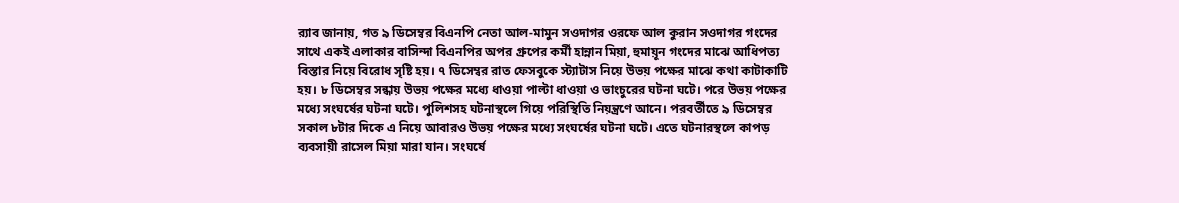র‌্যাব জানায়, গত ৯ ডিসেম্বর বিএনপি নেতা আল-মামুন সওদাগর ওরফে আল কুরান সওদাগর গংদের সাথে একই এলাকার বাসিন্দা বিএনপির অপর গ্রুপের কর্মী হান্নান মিয়া, হুমায়ূন গংদের মাঝে আধিপত্য বিস্তার নিয়ে বিরোধ সৃষ্টি হয়। ৭ ডিসেম্বর রাত ফেসবুকে স্ট্যাটাস নিয়ে উভয় পক্ষের মাঝে কথা কাটাকাটি হয়। ৮ ডিসেম্বর সন্ধায় উভয় পক্ষের মধ্যে ধাওয়া পাল্টা ধাওয়া ও ভাংচুরের ঘটনা ঘটে। পরে উভয় পক্ষের মধ্যে সংঘর্ষের ঘটনা ঘটে। পুলিশসহ ঘটনাস্থলে গিয়ে পরিস্থিতি নিয়ন্ত্রণে আনে। পরবর্তীতে ৯ ডিসেম্বর সকাল ৮টার দিকে এ নিয়ে আবারও উভয় পক্ষের মধ্যে সংঘর্ষের ঘটনা ঘটে। এতে ঘটনারস্থলে কাপড় ব্যবসায়ী রাসেল মিয়া মারা যান। সংঘর্ষে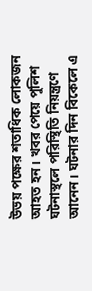উভয় পক্ষের শতাধিক লোকজন আহত হন। খবর পেয়ে পুলিশ ঘটনাস্থলে পরিস্থিতি নিয়ন্ত্রণে আনেন। ঘটনার দিন বিকেলে এ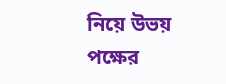নিয়ে উভয় পক্ষের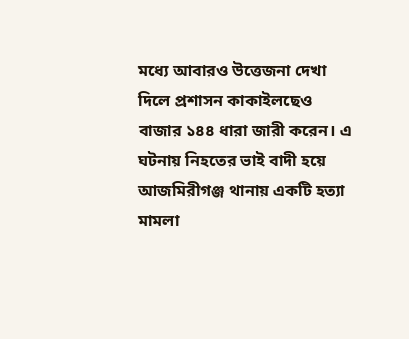মধ্যে আবারও উত্তেজনা দেখা দিলে প্রশাসন কাকাইলছেও বাজার ১৪৪ ধারা জারী করেন। এ ঘটনায় নিহতের ভাই বাদী হয়ে আজমিরীগঞ্জ থানায় একটি হত্যা মামলা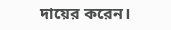দায়ের করেন।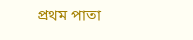প্রথম পাতা